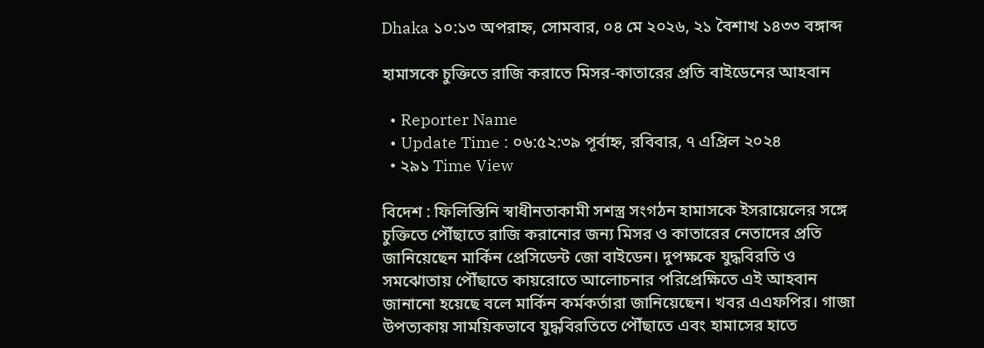Dhaka ১০:১৩ অপরাহ্ন, সোমবার, ০৪ মে ২০২৬, ২১ বৈশাখ ১৪৩৩ বঙ্গাব্দ

হামাসকে চুক্তিতে রাজি করাতে মিসর-কাতারের প্রতি বাইডেনের আহবান

  • Reporter Name
  • Update Time : ০৬:৫২:৩৯ পূর্বাহ্ন, রবিবার, ৭ এপ্রিল ২০২৪
  • ২৯১ Time View

বিদেশ : ফিলিস্তিনি স্বাধীনতাকামী সশস্ত্র সংগঠন হামাসকে ইসরায়েলের সঙ্গে চুক্তিতে পৌঁছাতে রাজি করানোর জন্য মিসর ও কাতারের নেতাদের প্রতি জানিয়েছেন মার্কিন প্রেসিডেন্ট জো বাইডেন। দুপক্ষকে যুদ্ধবিরতি ও সমঝোতায় পৌঁছাতে কায়রোতে আলোচনার পরিপ্রেক্ষিতে এই আহবান জানানো হয়েছে বলে মার্কিন কর্মকর্তারা জানিয়েছেন। খবর এএফপির। গাজা উপত্যকায় সাময়িকভাবে যুদ্ধবিরতিতে পৌঁছাতে এবং হামাসের হাতে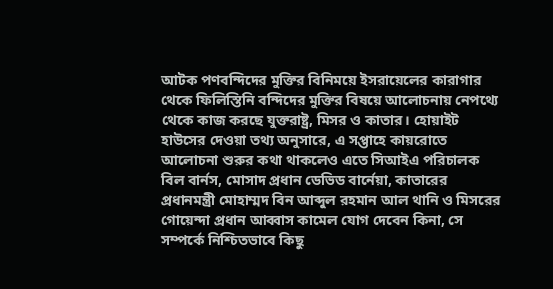আটক পণবন্দিদের মুক্তির বিনিময়ে ইসরায়েলের কারাগার থেকে ফিলিস্তিনি বন্দিদের মুক্তির বিষয়ে আলোচনায় নেপথ্যে থেকে কাজ করছে যুক্তরাষ্ট্র, মিসর ও কাতার। হোয়াইট হাউসের দেওয়া তথ্য অনুসারে, এ সপ্তাহে কায়রোতে আলোচনা শুরুর কথা থাকলেও এতে সিআইএ পরিচালক বিল বার্নস, মোসাদ প্রধান ডেভিড বার্নেয়া, কাতারের প্রধানমন্ত্রী মোহাম্মদ বিন আব্দুল রহমান আল থানি ও মিসরের গোয়েন্দা প্রধান আব্বাস কামেল যোগ দেবেন কিনা, সে সম্পর্কে নিশ্চিতভাবে কিছু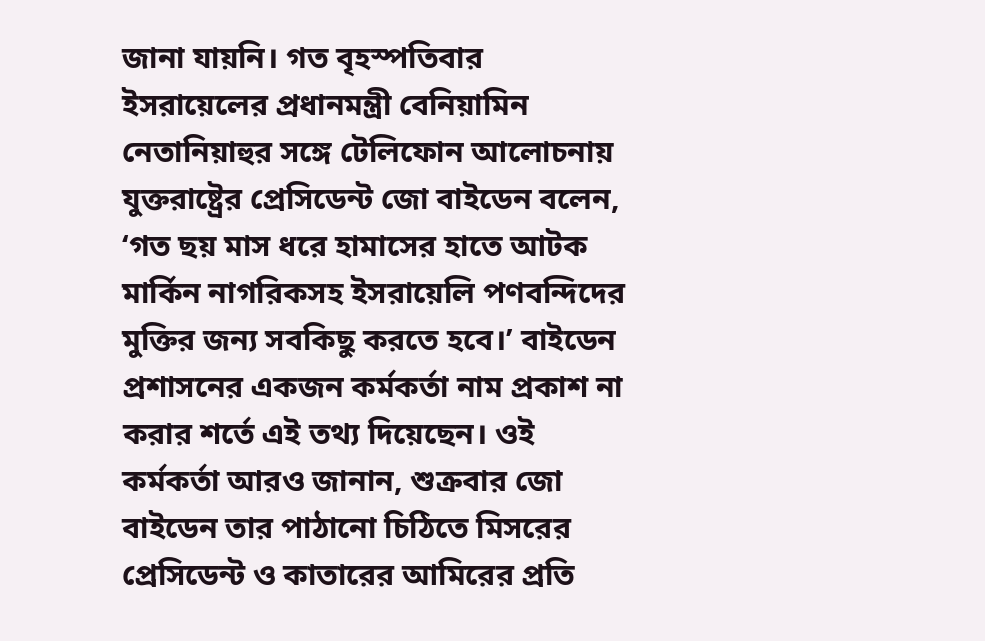জানা যায়নি। গত বৃহস্পতিবার ইসরায়েলের প্রধানমন্ত্রী বেনিয়ামিন নেতানিয়াহুর সঙ্গে টেলিফোন আলোচনায় যুক্তরাষ্ট্রের প্রেসিডেন্ট জো বাইডেন বলেন, ‘গত ছয় মাস ধরে হামাসের হাতে আটক মার্কিন নাগরিকসহ ইসরায়েলি পণবন্দিদের মুক্তির জন্য সবকিছু করতে হবে।’ বাইডেন প্রশাসনের একজন কর্মকর্তা নাম প্রকাশ না করার শর্তে এই তথ্য দিয়েছেন। ওই কর্মকর্তা আরও জানান, শুক্রবার জো বাইডেন তার পাঠানো চিঠিতে মিসরের প্রেসিডেন্ট ও কাতারের আমিরের প্রতি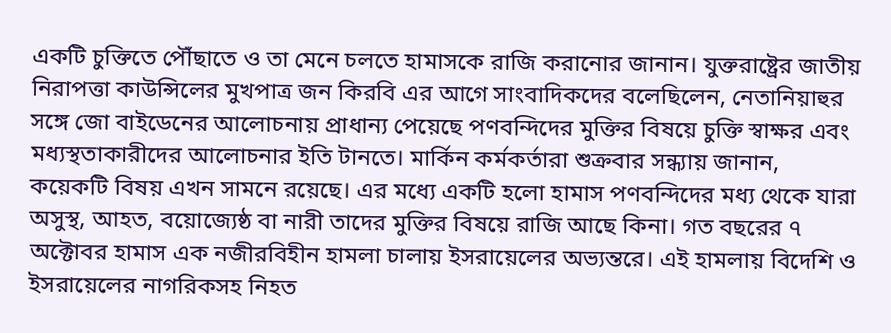একটি চুক্তিতে পৌঁছাতে ও তা মেনে চলতে হামাসকে রাজি করানোর জানান। যুক্তরাষ্ট্রের জাতীয় নিরাপত্তা কাউন্সিলের মুখপাত্র জন কিরবি এর আগে সাংবাদিকদের বলেছিলেন, নেতানিয়াহুর সঙ্গে জো বাইডেনের আলোচনায় প্রাধান্য পেয়েছে পণবন্দিদের মুক্তির বিষয়ে চুক্তি স্বাক্ষর এবং মধ্যস্থতাকারীদের আলোচনার ইতি টানতে। মার্কিন কর্মকর্তারা শুক্রবার সন্ধ্যায় জানান, কয়েকটি বিষয় এখন সামনে রয়েছে। এর মধ্যে একটি হলো হামাস পণবন্দিদের মধ্য থেকে যারা অসুস্থ, আহত, বয়োজ্যেষ্ঠ বা নারী তাদের মুক্তির বিষয়ে রাজি আছে কিনা। গত বছরের ৭ অক্টোবর হামাস এক নজীরবিহীন হামলা চালায় ইসরায়েলের অভ্যন্তরে। এই হামলায় বিদেশি ও ইসরায়েলের নাগরিকসহ নিহত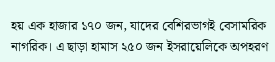হয় এক হাজার ১৭০ জন, যাদের বেশিরভাগই বেসামরিক নাগরিক। এ ছাড়া হামাস ২৫০ জন ইসরায়েলিকে অপহরণ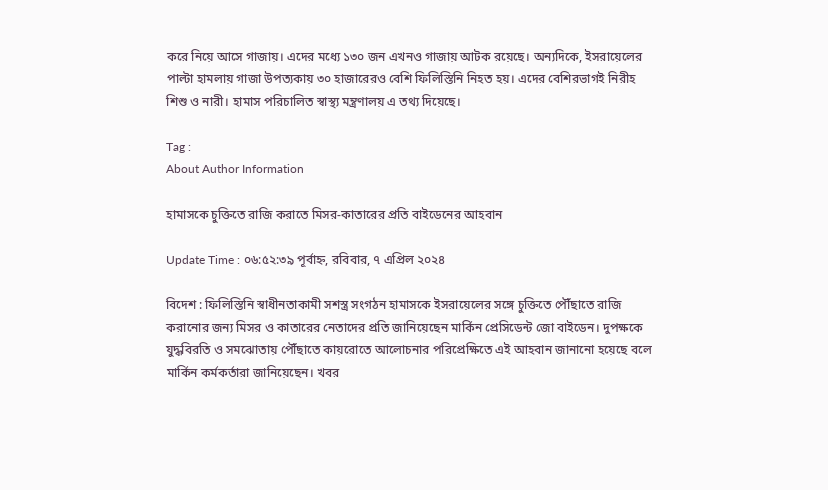করে নিয়ে আসে গাজায়। এদের মধ্যে ১৩০ জন এখনও গাজায় আটক রয়েছে। অন্যদিকে, ইসরায়েলের পাল্টা হামলায় গাজা উপত্যকায় ৩০ হাজারেরও বেশি ফিলিস্তিনি নিহত হয়। এদের বেশিরভাগই নিরীহ শিশু ও নারী। হামাস পরিচালিত স্বাস্থ্য মন্ত্রণালয় এ তথ্য দিয়েছে।

Tag :
About Author Information

হামাসকে চুক্তিতে রাজি করাতে মিসর-কাতারের প্রতি বাইডেনের আহবান

Update Time : ০৬:৫২:৩৯ পূর্বাহ্ন, রবিবার, ৭ এপ্রিল ২০২৪

বিদেশ : ফিলিস্তিনি স্বাধীনতাকামী সশস্ত্র সংগঠন হামাসকে ইসরায়েলের সঙ্গে চুক্তিতে পৌঁছাতে রাজি করানোর জন্য মিসর ও কাতারের নেতাদের প্রতি জানিয়েছেন মার্কিন প্রেসিডেন্ট জো বাইডেন। দুপক্ষকে যুদ্ধবিরতি ও সমঝোতায় পৌঁছাতে কায়রোতে আলোচনার পরিপ্রেক্ষিতে এই আহবান জানানো হয়েছে বলে মার্কিন কর্মকর্তারা জানিয়েছেন। খবর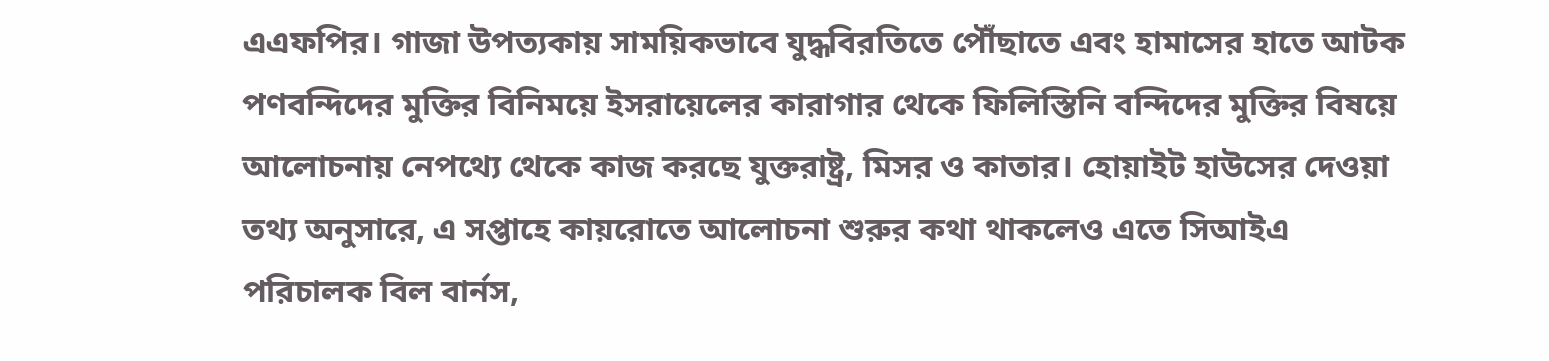এএফপির। গাজা উপত্যকায় সাময়িকভাবে যুদ্ধবিরতিতে পৌঁছাতে এবং হামাসের হাতে আটক পণবন্দিদের মুক্তির বিনিময়ে ইসরায়েলের কারাগার থেকে ফিলিস্তিনি বন্দিদের মুক্তির বিষয়ে আলোচনায় নেপথ্যে থেকে কাজ করছে যুক্তরাষ্ট্র, মিসর ও কাতার। হোয়াইট হাউসের দেওয়া তথ্য অনুসারে, এ সপ্তাহে কায়রোতে আলোচনা শুরুর কথা থাকলেও এতে সিআইএ পরিচালক বিল বার্নস,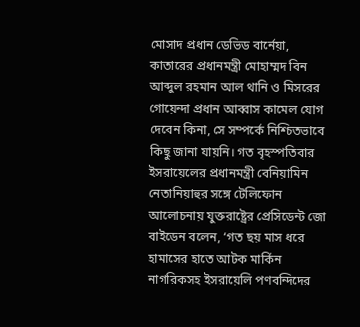মোসাদ প্রধান ডেভিড বার্নেয়া, কাতারের প্রধানমন্ত্রী মোহাম্মদ বিন আব্দুল রহমান আল থানি ও মিসরের গোয়েন্দা প্রধান আব্বাস কামেল যোগ দেবেন কিনা, সে সম্পর্কে নিশ্চিতভাবে কিছু জানা যায়নি। গত বৃহস্পতিবার ইসরায়েলের প্রধানমন্ত্রী বেনিয়ামিন নেতানিয়াহুর সঙ্গে টেলিফোন আলোচনায় যুক্তরাষ্ট্রের প্রেসিডেন্ট জো বাইডেন বলেন, ‘গত ছয় মাস ধরে হামাসের হাতে আটক মার্কিন নাগরিকসহ ইসরায়েলি পণবন্দিদের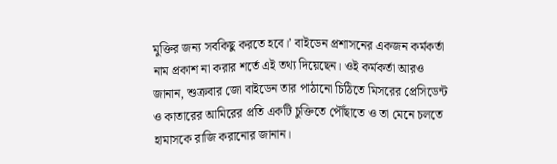মুক্তির জন্য সবকিছু করতে হবে।’ বাইডেন প্রশাসনের একজন কর্মকর্তা নাম প্রকাশ না করার শর্তে এই তথ্য দিয়েছেন। ওই কর্মকর্তা আরও জানান, শুক্রবার জো বাইডেন তার পাঠানো চিঠিতে মিসরের প্রেসিডেন্ট ও কাতারের আমিরের প্রতি একটি চুক্তিতে পৌঁছাতে ও তা মেনে চলতে হামাসকে রাজি করানোর জানান।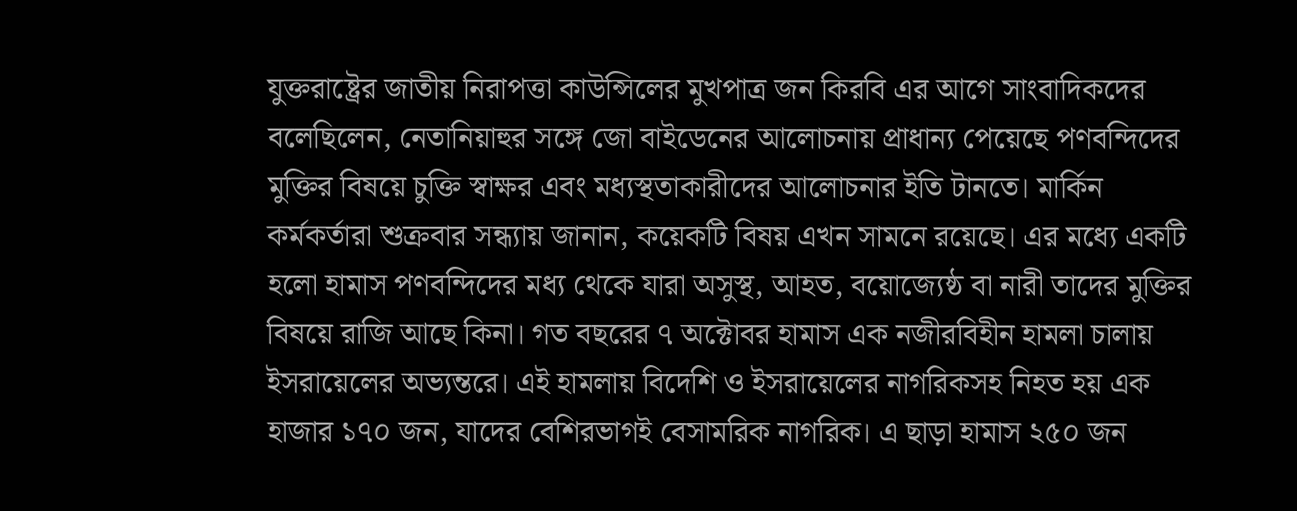যুক্তরাষ্ট্রের জাতীয় নিরাপত্তা কাউন্সিলের মুখপাত্র জন কিরবি এর আগে সাংবাদিকদের বলেছিলেন, নেতানিয়াহুর সঙ্গে জো বাইডেনের আলোচনায় প্রাধান্য পেয়েছে পণবন্দিদের মুক্তির বিষয়ে চুক্তি স্বাক্ষর এবং মধ্যস্থতাকারীদের আলোচনার ইতি টানতে। মার্কিন কর্মকর্তারা শুক্রবার সন্ধ্যায় জানান, কয়েকটি বিষয় এখন সামনে রয়েছে। এর মধ্যে একটি হলো হামাস পণবন্দিদের মধ্য থেকে যারা অসুস্থ, আহত, বয়োজ্যেষ্ঠ বা নারী তাদের মুক্তির বিষয়ে রাজি আছে কিনা। গত বছরের ৭ অক্টোবর হামাস এক নজীরবিহীন হামলা চালায় ইসরায়েলের অভ্যন্তরে। এই হামলায় বিদেশি ও ইসরায়েলের নাগরিকসহ নিহত হয় এক হাজার ১৭০ জন, যাদের বেশিরভাগই বেসামরিক নাগরিক। এ ছাড়া হামাস ২৫০ জন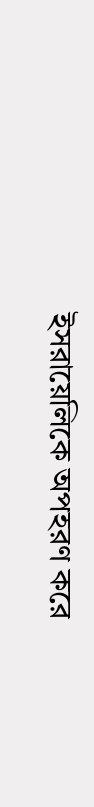ইসরায়েলিকে অপহরণ করে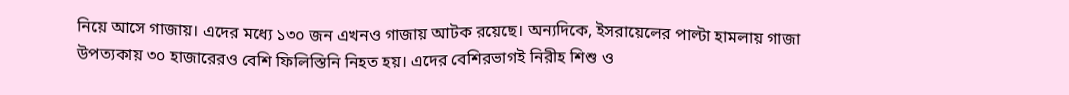নিয়ে আসে গাজায়। এদের মধ্যে ১৩০ জন এখনও গাজায় আটক রয়েছে। অন্যদিকে, ইসরায়েলের পাল্টা হামলায় গাজা উপত্যকায় ৩০ হাজারেরও বেশি ফিলিস্তিনি নিহত হয়। এদের বেশিরভাগই নিরীহ শিশু ও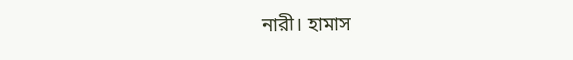নারী। হামাস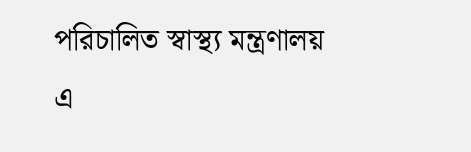পরিচালিত স্বাস্থ্য মন্ত্রণালয় এ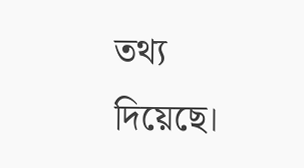তথ্য দিয়েছে।